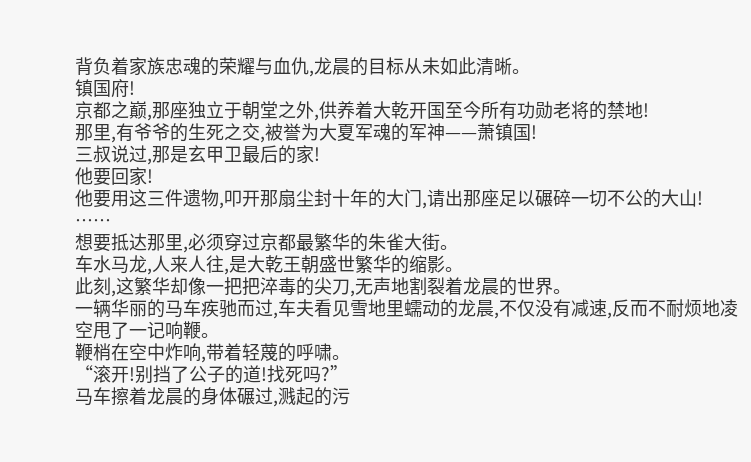背负着家族忠魂的荣耀与血仇,龙晨的目标从未如此清晰。
镇国府!
京都之巅,那座独立于朝堂之外,供养着大乾开国至今所有功勋老将的禁地!
那里,有爷爷的生死之交,被誉为大夏军魂的军神——萧镇国!
三叔说过,那是玄甲卫最后的家!
他要回家!
他要用这三件遗物,叩开那扇尘封十年的大门,请出那座足以碾碎一切不公的大山!
……
想要抵达那里,必须穿过京都最繁华的朱雀大街。
车水马龙,人来人往,是大乾王朝盛世繁华的缩影。
此刻,这繁华却像一把把淬毒的尖刀,无声地割裂着龙晨的世界。
一辆华丽的马车疾驰而过,车夫看见雪地里蠕动的龙晨,不仅没有减速,反而不耐烦地凌空甩了一记响鞭。
鞭梢在空中炸响,带着轻蔑的呼啸。
“滚开!别挡了公子的道!找死吗?”
马车擦着龙晨的身体碾过,溅起的污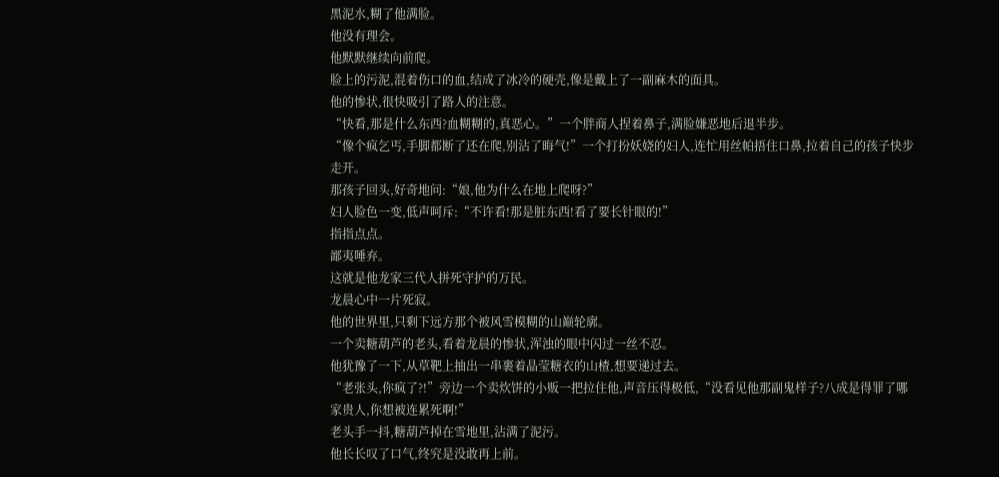黑泥水,糊了他满脸。
他没有理会。
他默默继续向前爬。
脸上的污泥,混着伤口的血,结成了冰冷的硬壳,像是戴上了一副麻木的面具。
他的惨状,很快吸引了路人的注意。
“快看,那是什么东西?血糊糊的,真恶心。”一个胖商人捏着鼻子,满脸嫌恶地后退半步。
“像个疯乞丐,手脚都断了还在爬,别沾了晦气!”一个打扮妖娆的妇人,连忙用丝帕捂住口鼻,拉着自己的孩子快步走开。
那孩子回头,好奇地问:“娘,他为什么在地上爬呀?”
妇人脸色一变,低声呵斥:“不许看!那是脏东西!看了要长针眼的!”
指指点点。
鄙夷唾弃。
这就是他龙家三代人拼死守护的万民。
龙晨心中一片死寂。
他的世界里,只剩下远方那个被风雪模糊的山巅轮廓。
一个卖糖葫芦的老头,看着龙晨的惨状,浑浊的眼中闪过一丝不忍。
他犹豫了一下,从草靶上抽出一串裹着晶莹糖衣的山楂,想要递过去。
“老张头,你疯了?!”旁边一个卖炊饼的小贩一把拉住他,声音压得极低,“没看见他那副鬼样子?八成是得罪了哪家贵人,你想被连累死啊!”
老头手一抖,糖葫芦掉在雪地里,沾满了泥污。
他长长叹了口气,终究是没敢再上前。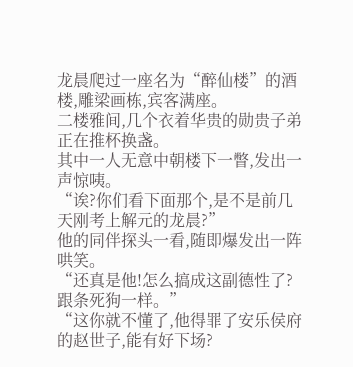龙晨爬过一座名为“醉仙楼”的酒楼,雕梁画栋,宾客满座。
二楼雅间,几个衣着华贵的勋贵子弟正在推杯换盏。
其中一人无意中朝楼下一瞥,发出一声惊咦。
“诶?你们看下面那个,是不是前几天刚考上解元的龙晨?”
他的同伴探头一看,随即爆发出一阵哄笑。
“还真是他!怎么搞成这副德性了?跟条死狗一样。”
“这你就不懂了,他得罪了安乐侯府的赵世子,能有好下场?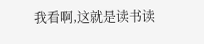我看啊,这就是读书读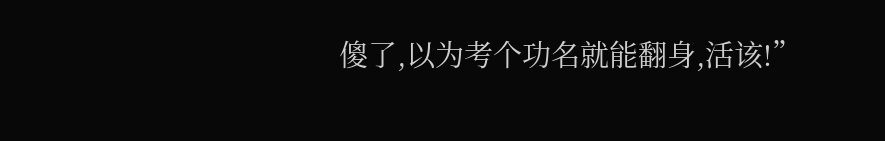傻了,以为考个功名就能翻身,活该!”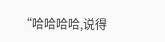“哈哈哈哈,说得